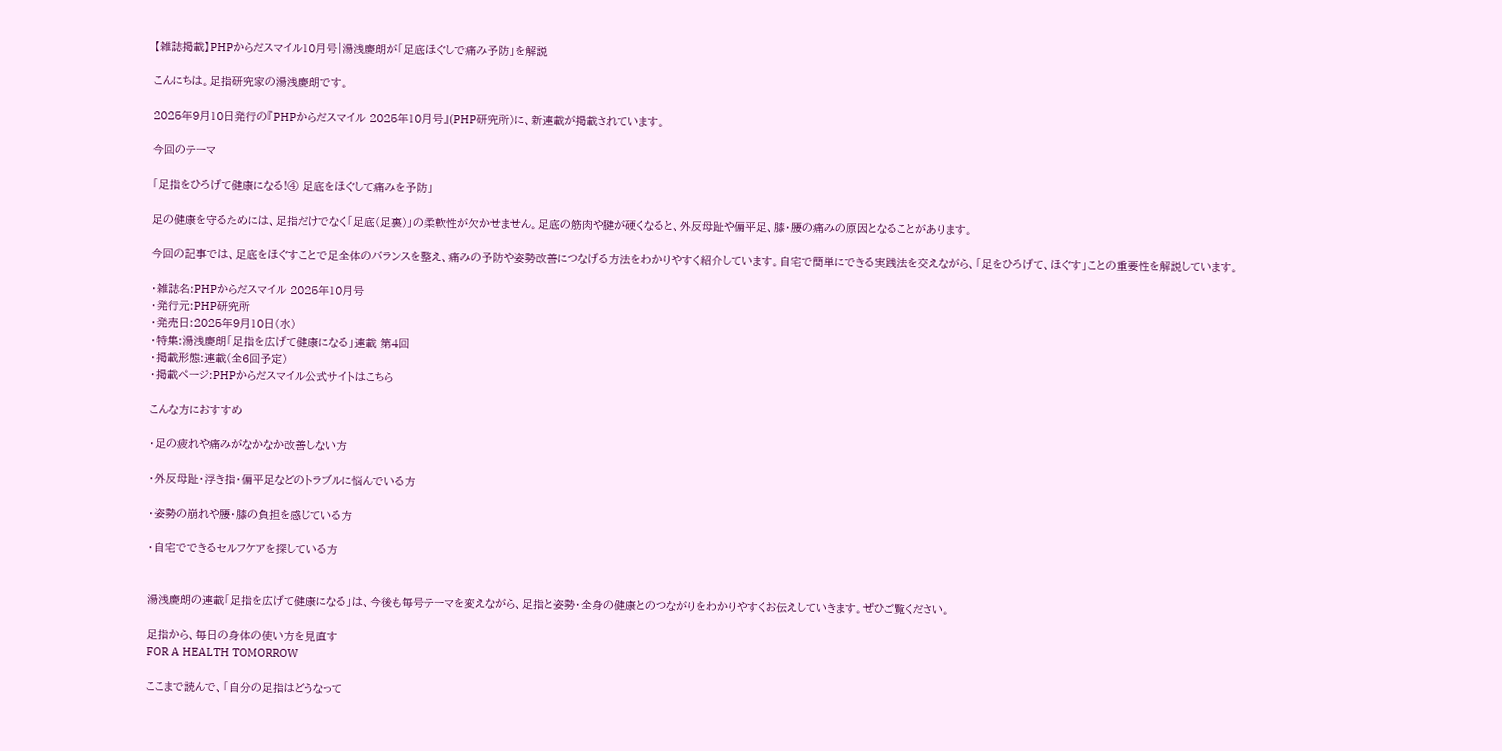【雑誌掲載】PHPからだスマイル10月号|湯浅慶朗が「足底ほぐしで痛み予防」を解説

こんにちは。足指研究家の湯浅慶朗です。

2025年9月10日発行の『PHPからだスマイル 2025年10月号』(PHP研究所)に、新連載が掲載されています。

今回のテーマ

「足指をひろげて健康になる!④ 足底をほぐして痛みを予防」

足の健康を守るためには、足指だけでなく「足底(足裏)」の柔軟性が欠かせません。足底の筋肉や腱が硬くなると、外反母趾や偏平足、膝・腰の痛みの原因となることがあります。

今回の記事では、足底をほぐすことで足全体のバランスを整え、痛みの予防や姿勢改善につなげる方法をわかりやすく紹介しています。自宅で簡単にできる実践法を交えながら、「足をひろげて、ほぐす」ことの重要性を解説しています。

・雑誌名:PHPからだスマイル 2025年10月号
・発行元:PHP研究所
・発売日:2025年9月10日(水)
・特集:湯浅慶朗「足指を広げて健康になる」連載 第4回
・掲載形態:連載(全6回予定)
・掲載ページ:PHPからだスマイル公式サイトはこちら

こんな方におすすめ

・足の疲れや痛みがなかなか改善しない方

・外反母趾・浮き指・偏平足などのトラブルに悩んでいる方

・姿勢の崩れや腰・膝の負担を感じている方

・自宅でできるセルフケアを探している方


湯浅慶朗の連載「足指を広げて健康になる」は、今後も毎号テーマを変えながら、足指と姿勢・全身の健康とのつながりをわかりやすくお伝えしていきます。ぜひご覧ください。

足指から、毎日の身体の使い方を見直す
FOR A HEALTH TOMORROW

ここまで読んで、「自分の足指はどうなって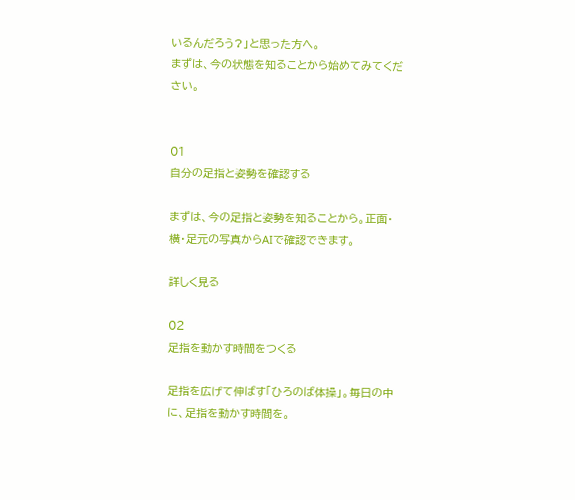いるんだろう?」と思った方へ。
まずは、今の状態を知ることから始めてみてください。


01
自分の足指と姿勢を確認する

まずは、今の足指と姿勢を知ることから。正面・横・足元の写真からAIで確認できます。

詳しく見る

02
足指を動かす時間をつくる

足指を広げて伸ばす「ひろのば体操」。毎日の中に、足指を動かす時間を。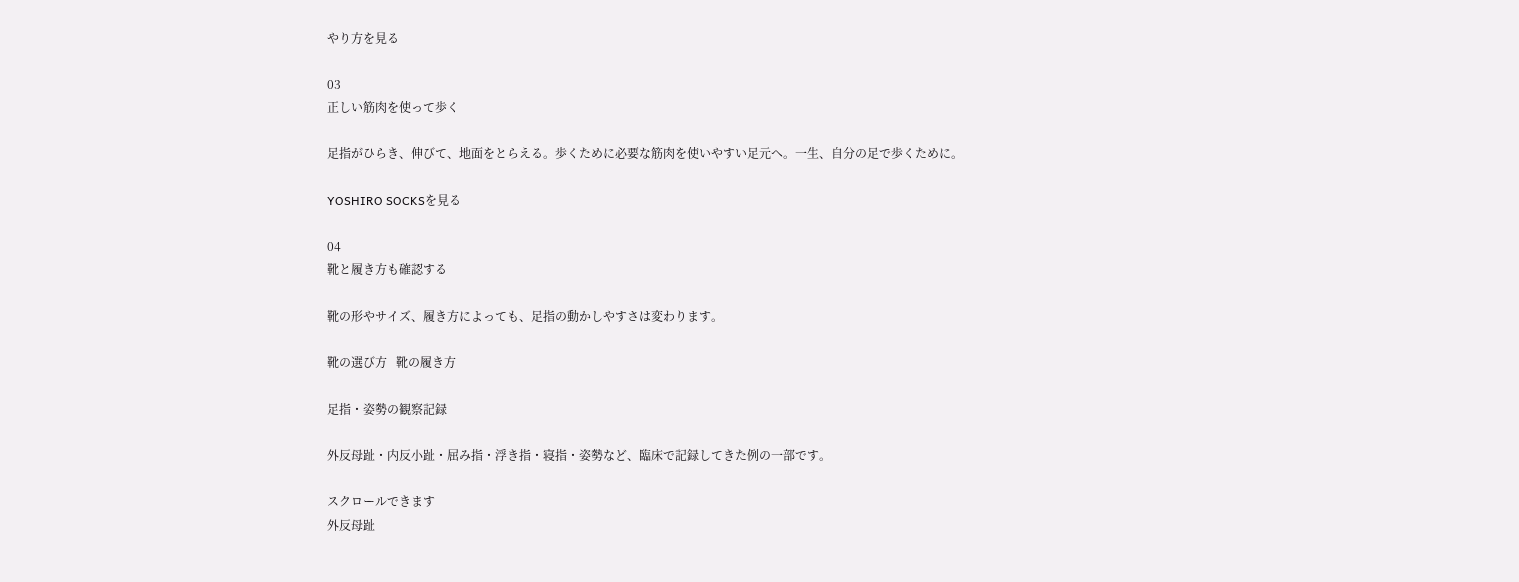やり方を見る

03
正しい筋肉を使って歩く

足指がひらき、伸びて、地面をとらえる。歩くために必要な筋肉を使いやすい足元へ。一生、自分の足で歩くために。

YOSHIRO SOCKSを見る

04
靴と履き方も確認する

靴の形やサイズ、履き方によっても、足指の動かしやすさは変わります。

靴の選び方   靴の履き方

足指・姿勢の観察記録

外反母趾・内反小趾・屈み指・浮き指・寝指・姿勢など、臨床で記録してきた例の一部です。

スクロールできます
外反母趾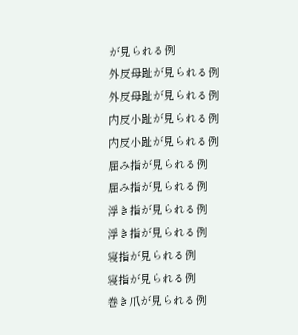が見られる例
外反母趾が見られる例
外反母趾が見られる例
内反小趾が見られる例
内反小趾が見られる例
屈み指が見られる例
屈み指が見られる例
浮き指が見られる例
浮き指が見られる例
寝指が見られる例
寝指が見られる例
巻き爪が見られる例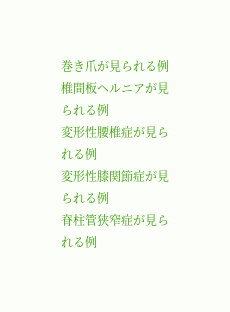巻き爪が見られる例
椎間板ヘルニアが見られる例
変形性腰椎症が見られる例
変形性膝関節症が見られる例
脊柱管狭窄症が見られる例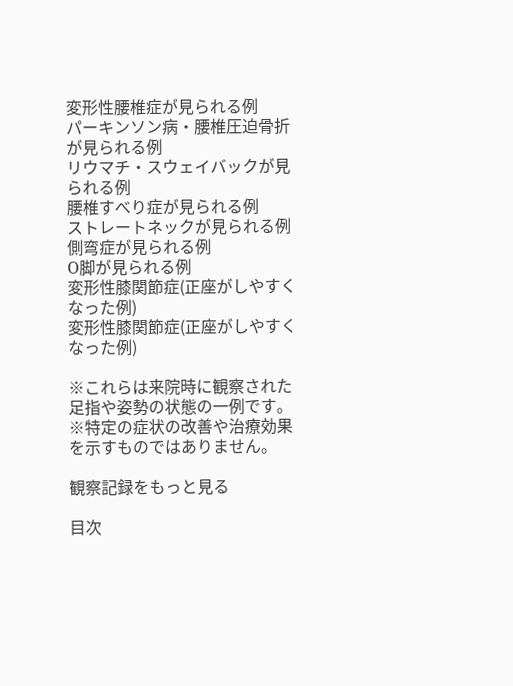変形性腰椎症が見られる例
パーキンソン病・腰椎圧迫骨折が見られる例
リウマチ・スウェイバックが見られる例
腰椎すべり症が見られる例
ストレートネックが見られる例
側弯症が見られる例
O脚が見られる例
変形性膝関節症(正座がしやすくなった例)
変形性膝関節症(正座がしやすくなった例)

※これらは来院時に観察された足指や姿勢の状態の一例です。
※特定の症状の改善や治療効果を示すものではありません。

観察記録をもっと見る

目次